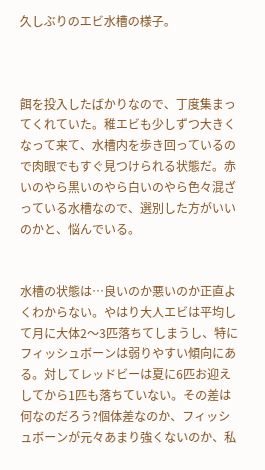久しぶりのエビ水槽の様子。



餌を投入したばかりなので、丁度集まってくれていた。稚エビも少しずつ大きくなって来て、水槽内を歩き回っているので肉眼でもすぐ見つけられる状態だ。赤いのやら黒いのやら白いのやら色々混ざっている水槽なので、選別した方がいいのかと、悩んでいる。


水槽の状態は…良いのか悪いのか正直よくわからない。やはり大人エビは平均して月に大体2〜3匹落ちてしまうし、特にフィッシュボーンは弱りやすい傾向にある。対してレッドビーは夏に6匹お迎えしてから1匹も落ちていない。その差は何なのだろう?個体差なのか、フィッシュボーンが元々あまり強くないのか、私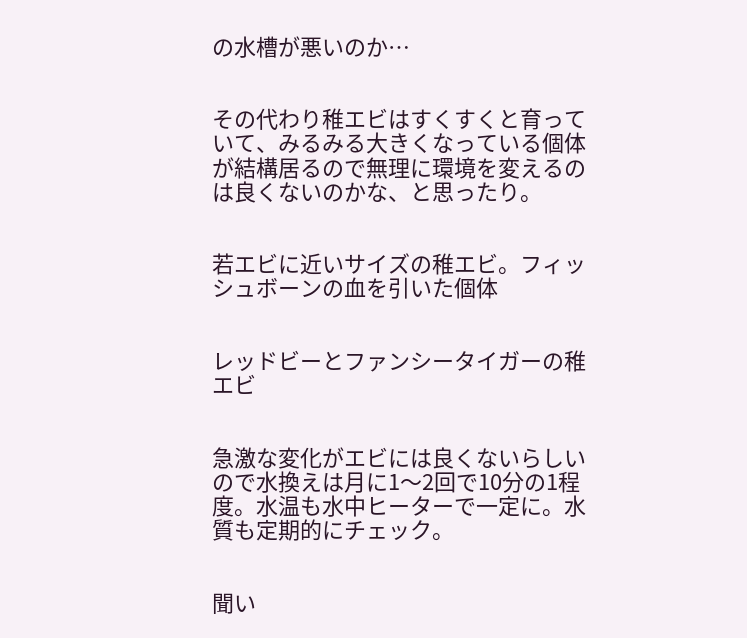の水槽が悪いのか…


その代わり稚エビはすくすくと育っていて、みるみる大きくなっている個体が結構居るので無理に環境を変えるのは良くないのかな、と思ったり。


若エビに近いサイズの稚エビ。フィッシュボーンの血を引いた個体


レッドビーとファンシータイガーの稚エビ


急激な変化がエビには良くないらしいので水換えは月に1〜2回で10分の1程度。水温も水中ヒーターで一定に。水質も定期的にチェック。


聞い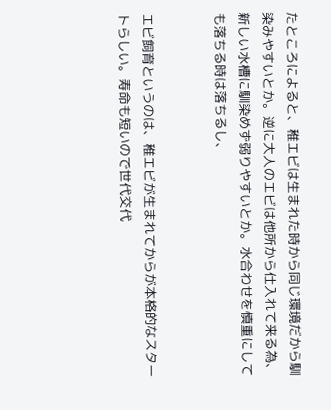たところによると、稚エビは生まれた時から同じ環境だから馴染みやすいとか。逆に大人のエビは他所から仕入れて来る為、新しい水槽に馴染めず弱りやすいとか。水合わせを慎重にしても落ちる時は落ちるし、


エビ飼育というのは、稚エビが生まれてからが本格的なスタートらしい。寿命も短いので世代交代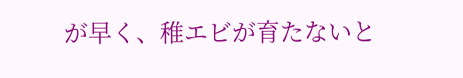が早く、稚エビが育たないと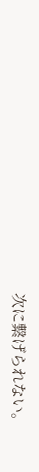次に繋げられない。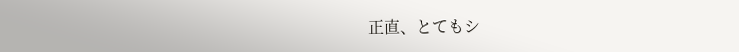正直、とてもシ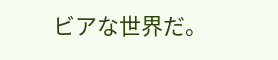ビアな世界だ。